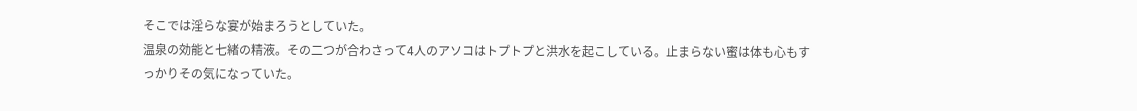そこでは淫らな宴が始まろうとしていた。
温泉の効能と七緒の精液。その二つが合わさって4人のアソコはトプトプと洪水を起こしている。止まらない蜜は体も心もすっかりその気になっていた。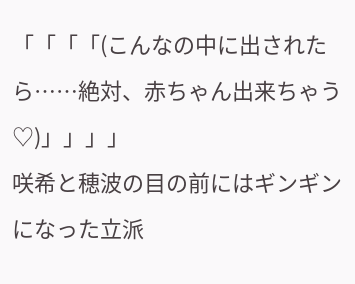「「「「(こんなの中に出されたら……絶対、赤ちゃん出来ちゃう♡)」」」」
咲希と穂波の目の前にはギンギンになった立派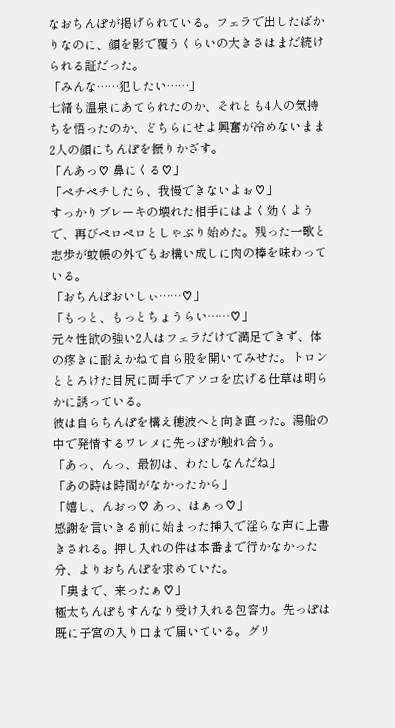なおちんぽが掲げられている。フェラで出したばかりなのに、顔を影で覆うくらいの大きさはまだ続けられる証だった。
「みんな……犯したい……」
七緒も温泉にあてられたのか、それとも4人の気持ちを悟ったのか、どちらにせよ興奮が冷めないまま2人の顔にちんぽを振りかざす。
「んあっ♡ 鼻にくる♡」
「ペチペチしたら、我慢できないよぉ♡」
すっかりブレーキの壊れた相手にはよく効くようで、再びペロペロとしゃぶり始めた。残った一歌と志歩が蚊帳の外でもお構い成しに肉の棒を味わっている。
「おちんぽおいしぃ……♡」
「もっと、もっとちょうらい……♡」
元々性欲の強い2人はフェラだけで満足できず、体の疼きに耐えかねて自ら股を開いてみせた。トロンととろけた目尻に両手でアソコを広げる仕草は明らかに誘っている。
彼は自らちんぽを構え穂波へと向き直った。湯船の中で発情するワレメに先っぽが触れ合う。
「あっ、んっ、最初は、わたしなんだね」
「あの時は時間がなかったから」
「嬉し、んおっ♡ あっ、はぁっ♡」
感謝を言いきる前に始まった挿入で淫らな声に上書きされる。押し入れの件は本番まで行かなかった分、よりおちんぽを求めていた。
「奥まで、来ったぁ♡」
極太ちんぽもすんなり受け入れる包容力。先っぽは既に子宮の入り口まで届いている。グリ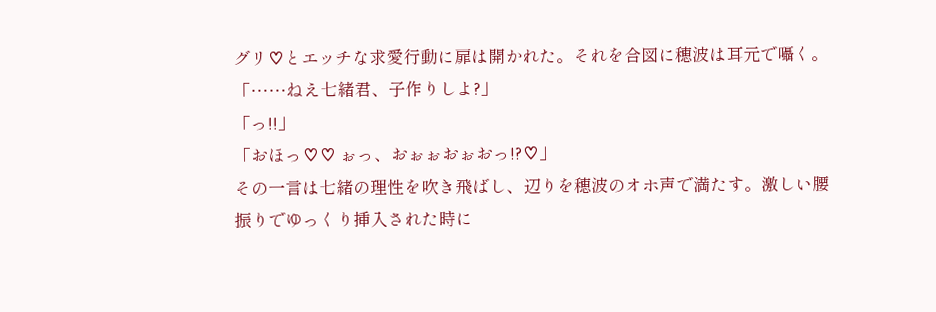グリ♡とエッチな求愛行動に扉は開かれた。それを合図に穂波は耳元で囁く。
「……ねえ七緒君、子作りしよ?」
「っ!!」
「おほっ♡♡ ぉっ、おぉぉおぉおっ!?♡」
その一言は七緒の理性を吹き飛ばし、辺りを穂波のオホ声で満たす。激しい腰振りでゆっくり挿入された時に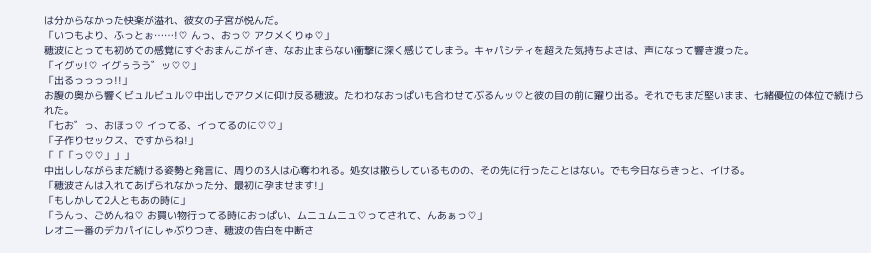は分からなかった快楽が溢れ、彼女の子宮が悦んだ。
「いつもより、ふっとぉ……!♡ んっ、おっ♡ アクメくりゅ♡」
穂波にとっても初めての感覚にすぐおまんこがイき、なお止まらない衝撃に深く感じてしまう。キャパシティを超えた気持ちよさは、声になって響き渡った。
「イグッ!♡ イグぅうう゛ッ♡♡」
「出るっっっっ!!」
お腹の奥から響くビュルビュル♡中出しでアクメに仰け反る穂波。たわわなおっぱいも合わせてぶるんッ♡と彼の目の前に躍り出る。それでもまだ堅いまま、七緒優位の体位で続けられた。
「七お゛っ、おほっ♡ イってる、イってるのに♡♡」
「子作りセックス、ですからね!」
「「「っ♡♡」」」
中出ししながらまだ続ける姿勢と発言に、周りの3人は心奪われる。処女は散らしているものの、その先に行ったことはない。でも今日ならきっと、イける。
「穂波さんは入れてあげられなかった分、最初に孕ませます!」
「もしかして2人ともあの時に」
「うんっ、ごめんね♡ お買い物行ってる時におっぱい、ムニュムニュ♡ってされて、んあぁっ♡」
レオニ一番のデカパイにしゃぶりつき、穂波の告白を中断さ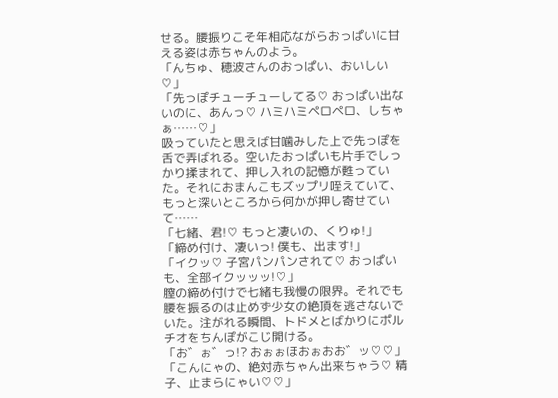せる。腰振りこそ年相応ながらおっぱいに甘える姿は赤ちゃんのよう。
「んちゅ、穂波さんのおっぱい、おいしい♡」
「先っぽチューチューしてる♡ おっぱい出ないのに、あんっ♡ ハミハミペロペロ、しちゃぁ……♡」
吸っていたと思えば甘噛みした上で先っぽを舌で弄ばれる。空いたおっぱいも片手でしっかり揉まれて、押し入れの記憶が甦っていた。それにおまんこもズップリ咥えていて、もっと深いところから何かが押し寄せていて……
「七緒、君!♡ もっと凄いの、くりゅ!」
「締め付け、凄いっ! 僕も、出ます!」
「イクッ♡ 子宮パンパンされて♡ おっぱいも、全部イクッッッ!♡」
膣の締め付けで七緒も我慢の限界。それでも腰を振るのは止めず少女の絶頂を逃さないでいた。注がれる瞬間、トドメとばかりにポルチオをちんぽがこじ開ける。
「お゛ぉ゛っ!? おぉぉほおぉおお゛ッ♡♡」
「こんにゃの、絶対赤ちゃん出来ちゃう♡ 精子、止まらにゃい♡♡」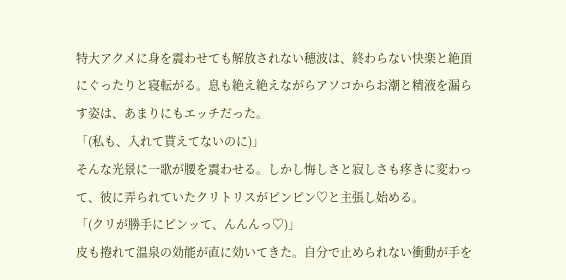特大アクメに身を震わせても解放されない穂波は、終わらない快楽と絶頂にぐったりと寝転がる。息も絶え絶えながらアソコからお潮と精液を漏らす姿は、あまりにもエッチだった。
「(私も、入れて貰えてないのに)」
そんな光景に一歌が腰を震わせる。しかし悔しさと寂しさも疼きに変わって、彼に弄られていたクリトリスがピンピン♡と主張し始める。
「(クリが勝手にピンッて、んんんっ♡)」
皮も捲れて温泉の効能が直に効いてきた。自分で止められない衝動が手を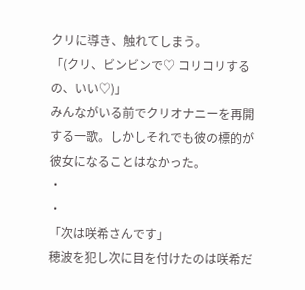クリに導き、触れてしまう。
「(クリ、ビンビンで♡ コリコリするの、いい♡)」
みんながいる前でクリオナニーを再開する一歌。しかしそれでも彼の標的が彼女になることはなかった。
・
・
「次は咲希さんです」
穂波を犯し次に目を付けたのは咲希だ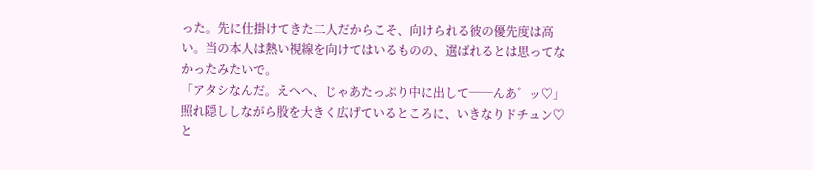った。先に仕掛けてきた二人だからこそ、向けられる彼の優先度は高い。当の本人は熱い視線を向けてはいるものの、選ばれるとは思ってなかったみたいで。
「アタシなんだ。えへへ、じゃあたっぷり中に出して──んあ゛ッ♡」
照れ隠ししながら股を大きく広げているところに、いきなりドチュン♡と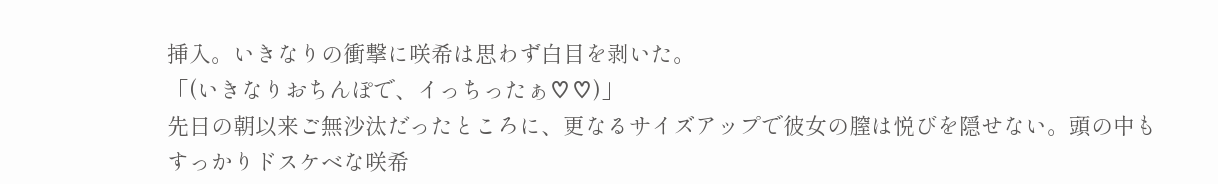挿入。いきなりの衝撃に咲希は思わず白目を剥いた。
「(いきなりおちんぽで、イっちったぁ♡♡)」
先日の朝以来ご無沙汰だったところに、更なるサイズアップで彼女の膣は悦びを隠せない。頭の中もすっかりドスケベな咲希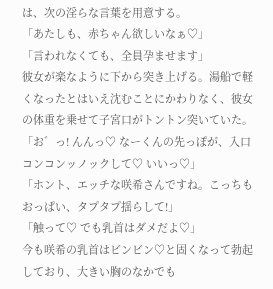は、次の淫らな言葉を用意する。
「あたしも、赤ちゃん欲しいなぁ♡」
「言われなくても、全員孕ませます」
彼女が楽なように下から突き上げる。湯船で軽くなったとはいえ沈むことにかわりなく、彼女の体重を乗せて子宮口がトントン突いていた。
「お゛っ! んんっ♡ なーくんの先っぽが、入口コンコンッノックして♡ いいっ♡」
「ホント、エッチな咲希さんですね。こっちもおっぱい、タプタプ揺らして!」
「触って♡ でも乳首はダメだよ♡」
今も咲希の乳首はビンビン♡と固くなって勃起しており、大きい胸のなかでも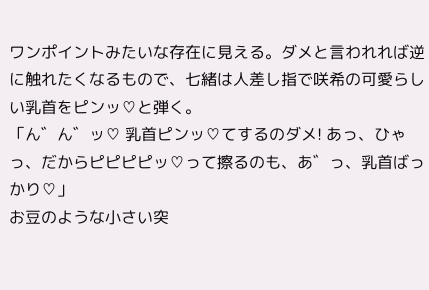ワンポイントみたいな存在に見える。ダメと言われれば逆に触れたくなるもので、七緒は人差し指で咲希の可愛らしい乳首をピンッ♡と弾く。
「ん゛ん゛ッ♡ 乳首ピンッ♡てするのダメ! あっ、ひゃっ、だからピピピピッ♡って擦るのも、あ゛っ、乳首ばっかり♡」
お豆のような小さい突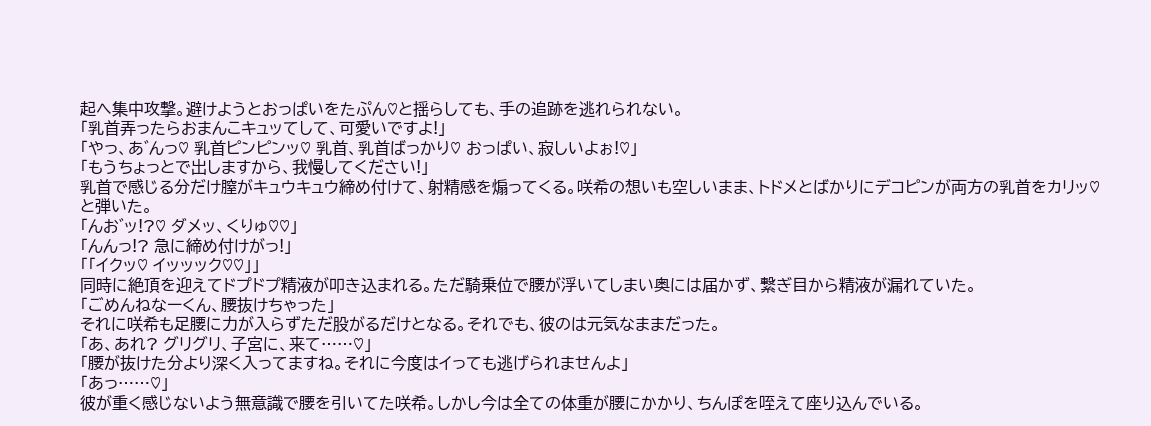起へ集中攻撃。避けようとおっぱいをたぷん♡と揺らしても、手の追跡を逃れられない。
「乳首弄ったらおまんこキュッてして、可愛いですよ!」
「やっ、あ゛んっ♡ 乳首ピンピンッ♡ 乳首、乳首ばっかり♡ おっぱい、寂しいよぉ!♡」
「もうちょっとで出しますから、我慢してください!」
乳首で感じる分だけ膣がキュウキュウ締め付けて、射精感を煽ってくる。咲希の想いも空しいまま、トドメとばかりにデコピンが両方の乳首をカリッ♡と弾いた。
「んお゛ッ!?♡ ダメッ、くりゅ♡♡」
「んんっ!? 急に締め付けがっ!」
「「イクッ♡ イッッック♡♡」」
同時に絶頂を迎えてドプドプ精液が叩き込まれる。ただ騎乗位で腰が浮いてしまい奥には届かず、繋ぎ目から精液が漏れていた。
「ごめんねなーくん、腰抜けちゃった」
それに咲希も足腰に力が入らずただ股がるだけとなる。それでも、彼のは元気なままだった。
「あ、あれ? グリグリ、子宮に、来て……♡」
「腰が抜けた分より深く入ってますね。それに今度はイっても逃げられませんよ」
「あっ……♡」
彼が重く感じないよう無意識で腰を引いてた咲希。しかし今は全ての体重が腰にかかり、ちんぽを咥えて座り込んでいる。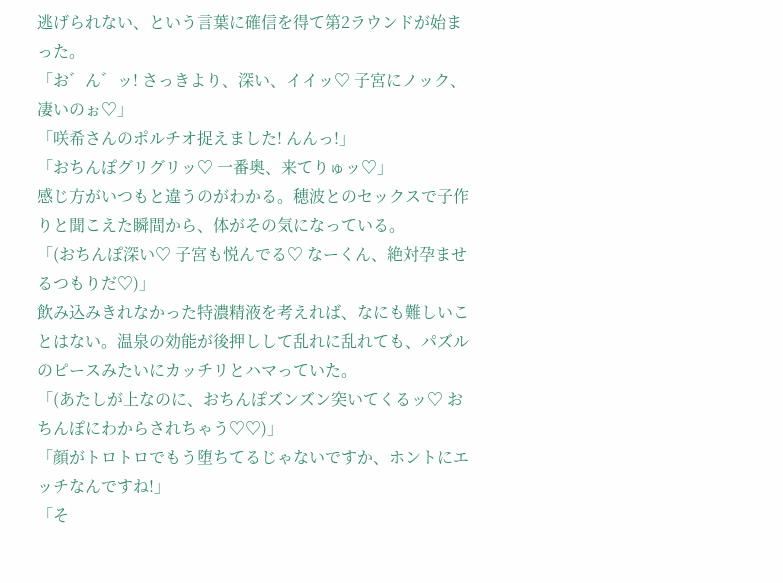逃げられない、という言葉に確信を得て第2ラウンドが始まった。
「お゛ん゛ッ! さっきより、深い、イイッ♡ 子宮にノック、凄いのぉ♡」
「咲希さんのポルチオ捉えました! んんっ!」
「おちんぽグリグリッ♡ 一番奥、来てりゅッ♡」
感じ方がいつもと違うのがわかる。穂波とのセックスで子作りと聞こえた瞬間から、体がその気になっている。
「(おちんぽ深い♡ 子宮も悦んでる♡ なーくん、絶対孕ませるつもりだ♡)」
飲み込みきれなかった特濃精液を考えれば、なにも難しいことはない。温泉の効能が後押しして乱れに乱れても、パズルのピースみたいにカッチリとハマっていた。
「(あたしが上なのに、おちんぽズンズン突いてくるッ♡ おちんぽにわからされちゃう♡♡)」
「顔がトロトロでもう堕ちてるじゃないですか、ホントにエッチなんですね!」
「そ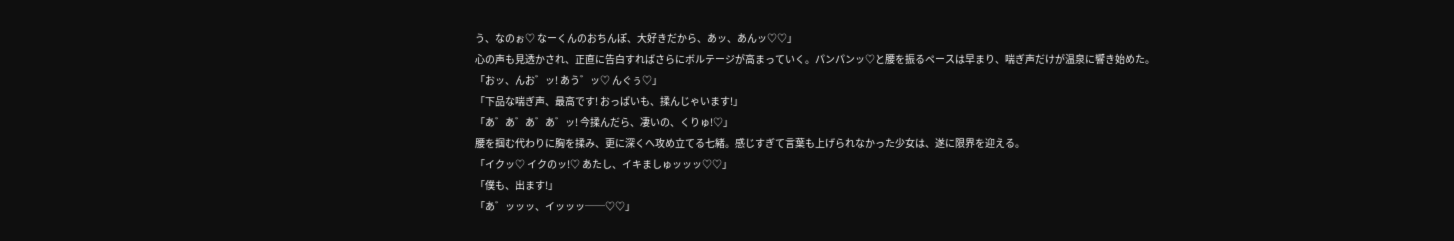う、なのぉ♡ なーくんのおちんぽ、大好きだから、あッ、あんッ♡♡」
心の声も見透かされ、正直に告白すればさらにボルテージが高まっていく。パンパンッ♡と腰を振るペースは早まり、喘ぎ声だけが温泉に響き始めた。
「おッ、んお゛ッ! あう゛ッ♡ んぐぅ♡」
「下品な喘ぎ声、最高です! おっぱいも、揉んじゃいます!」
「あ゛あ゛あ゛あ゛ッ! 今揉んだら、凄いの、くりゅ!♡」
腰を掴む代わりに胸を揉み、更に深くへ攻め立てる七緒。感じすぎて言葉も上げられなかった少女は、遂に限界を迎える。
「イクッ♡ イクのッ!♡ あたし、イキましゅッッッ♡♡」
「僕も、出ます!」
「あ゛ッッッ、イッッッ──♡♡」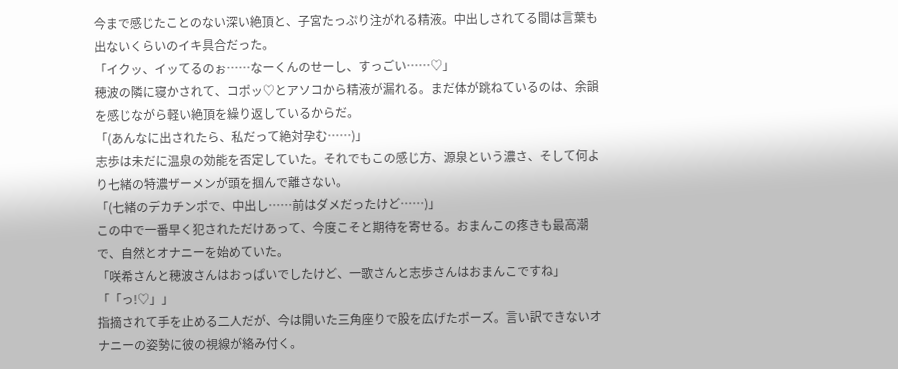今まで感じたことのない深い絶頂と、子宮たっぷり注がれる精液。中出しされてる間は言葉も出ないくらいのイキ具合だった。
「イクッ、イッてるのぉ……なーくんのせーし、すっごい……♡」
穂波の隣に寝かされて、コポッ♡とアソコから精液が漏れる。まだ体が跳ねているのは、余韻を感じながら軽い絶頂を繰り返しているからだ。
「(あんなに出されたら、私だって絶対孕む……)」
志歩は未だに温泉の効能を否定していた。それでもこの感じ方、源泉という濃さ、そして何より七緒の特濃ザーメンが頭を掴んで離さない。
「(七緒のデカチンポで、中出し……前はダメだったけど……)」
この中で一番早く犯されただけあって、今度こそと期待を寄せる。おまんこの疼きも最高潮で、自然とオナニーを始めていた。
「咲希さんと穂波さんはおっぱいでしたけど、一歌さんと志歩さんはおまんこですね」
「「っ!♡」」
指摘されて手を止める二人だが、今は開いた三角座りで股を広げたポーズ。言い訳できないオナニーの姿勢に彼の視線が絡み付く。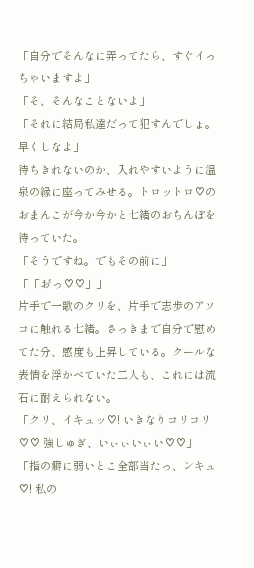「自分でそんなに弄ってたら、すぐイっちゃいますよ」
「そ、そんなことないよ」
「それに結局私達だって犯すんでしょ。早くしなよ」
待ちきれないのか、入れやすいように温泉の縁に座ってみせる。トロットロ♡のおまんこが今か今かと七緒のおちんぽを待っていた。
「そうですね。でもその前に」
「「お゛っ♡♡」」
片手で一歌のクリを、片手で志歩のアソコに触れる七緒。さっきまで自分で慰めてた分、感度も上昇している。クールな表情を浮かべていた二人も、これには流石に耐えられない。
「クリ、イキュッ♡! いきなりコリコリ♡♡ 強しゅぎ、いぃぃいぃい♡♡」
「指の癖に弱いとこ全部当たっ、ンキュ♡! 私の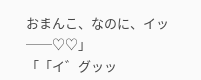おまんこ、なのに、イッ──♡♡」
「「イ゛グッッ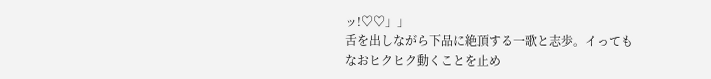ッ!♡♡」」
舌を出しながら下品に絶頂する一歌と志歩。イってもなおヒクヒク動くことを止め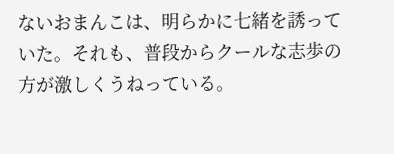ないおまんこは、明らかに七緒を誘っていた。それも、普段からクールな志歩の方が激しくうねっている。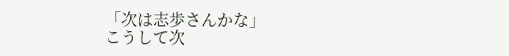「次は志歩さんかな」
こうして次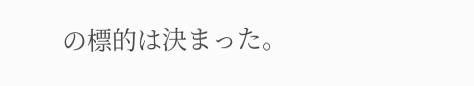の標的は決まった。